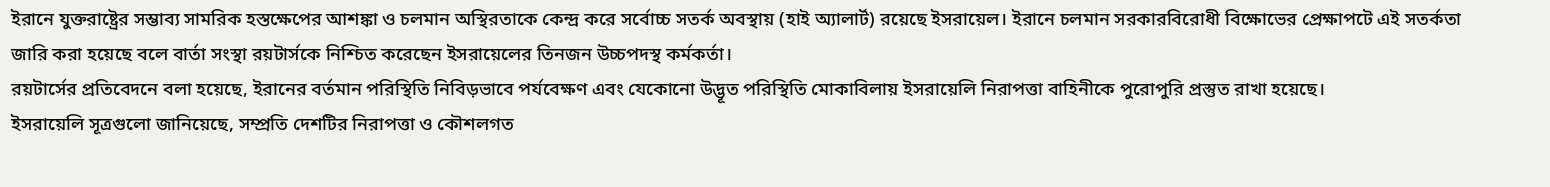ইরানে যুক্তরাষ্ট্রের সম্ভাব্য সামরিক হস্তক্ষেপের আশঙ্কা ও চলমান অস্থিরতাকে কেন্দ্র করে সর্বোচ্চ সতর্ক অবস্থায় (হাই অ্যালার্ট) রয়েছে ইসরায়েল। ইরানে চলমান সরকারবিরোধী বিক্ষোভের প্রেক্ষাপটে এই সতর্কতা জারি করা হয়েছে বলে বার্তা সংস্থা রয়টার্সকে নিশ্চিত করেছেন ইসরায়েলের তিনজন উচ্চপদস্থ কর্মকর্তা।
রয়টার্সের প্রতিবেদনে বলা হয়েছে, ইরানের বর্তমান পরিস্থিতি নিবিড়ভাবে পর্যবেক্ষণ এবং যেকোনো উদ্ভূত পরিস্থিতি মোকাবিলায় ইসরায়েলি নিরাপত্তা বাহিনীকে পুরোপুরি প্রস্তুত রাখা হয়েছে।
ইসরায়েলি সূত্রগুলো জানিয়েছে, সম্প্রতি দেশটির নিরাপত্তা ও কৌশলগত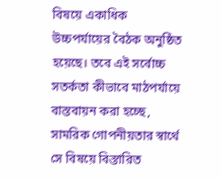বিষয়ে একাধিক উচ্চপর্যায়ের বৈঠক অনুষ্ঠিত হয়েছে। তবে এই সর্বোচ্চ সতর্কতা কীভাবে মাঠপর্যায়ে বাস্তবায়ন করা হচ্ছে, সামরিক গোপনীয়তার স্বার্থে সে বিষয়ে বিস্তারিত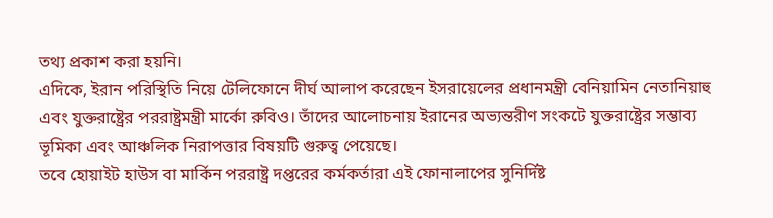তথ্য প্রকাশ করা হয়নি।
এদিকে, ইরান পরিস্থিতি নিয়ে টেলিফোনে দীর্ঘ আলাপ করেছেন ইসরায়েলের প্রধানমন্ত্রী বেনিয়ামিন নেতানিয়াহু এবং যুক্তরাষ্ট্রের পররাষ্ট্রমন্ত্রী মার্কো রুবিও। তাঁদের আলোচনায় ইরানের অভ্যন্তরীণ সংকটে যুক্তরাষ্ট্রের সম্ভাব্য ভূমিকা এবং আঞ্চলিক নিরাপত্তার বিষয়টি গুরুত্ব পেয়েছে।
তবে হোয়াইট হাউস বা মার্কিন পররাষ্ট্র দপ্তরের কর্মকর্তারা এই ফোনালাপের সুনির্দিষ্ট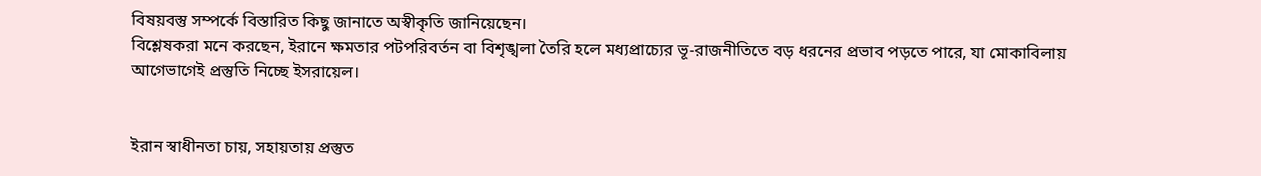বিষয়বস্তু সম্পর্কে বিস্তারিত কিছু জানাতে অস্বীকৃতি জানিয়েছেন।
বিশ্লেষকরা মনে করছেন, ইরানে ক্ষমতার পটপরিবর্তন বা বিশৃঙ্খলা তৈরি হলে মধ্যপ্রাচ্যের ভূ-রাজনীতিতে বড় ধরনের প্রভাব পড়তে পারে, যা মোকাবিলায় আগেভাগেই প্রস্তুতি নিচ্ছে ইসরায়েল।


ইরান স্বাধীনতা চায়, সহায়তায় প্রস্তুত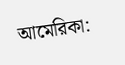আমেরিকা: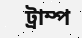ট্রাম্প